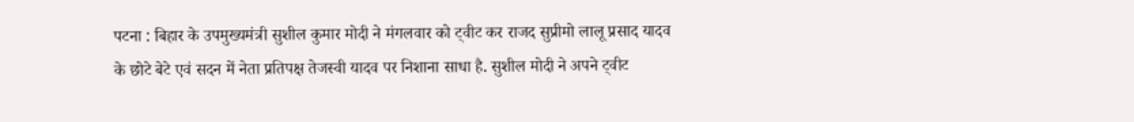पटना : बिहार के उपमुख्यमंत्री सुशील कुमार मोदी ने मंगलवार को ट्वीट कर राजद सुप्रीमो लालू प्रसाद यादव के छोटे बेटे एवं सदन में नेता प्रतिपक्ष तेजस्वी यादव पर निशाना साधा है. सुशील मोदी ने अपने ट्वीट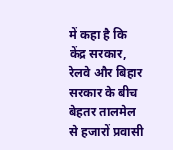में कहा है कि केंद्र सरकार, रेलवे और बिहार सरकार के बीच बेहतर तालमेल से हजारों प्रवासी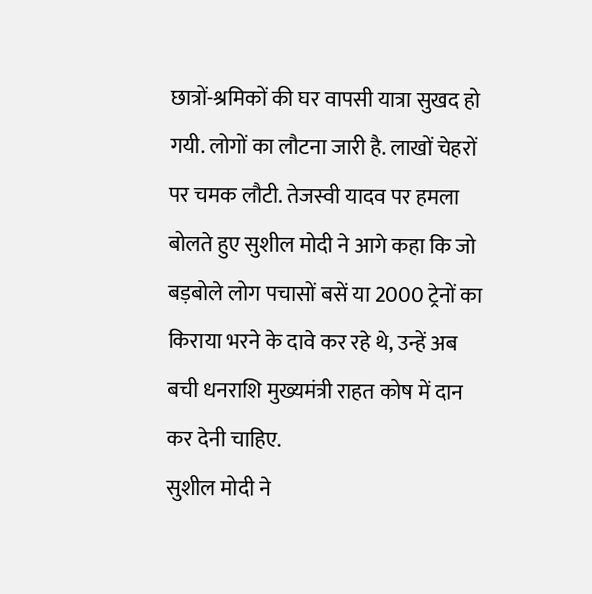छात्रों-श्रमिकों की घर वापसी यात्रा सुखद हो गयी. लोगों का लौटना जारी है. लाखों चेहरों पर चमक लौटी. तेजस्वी यादव पर हमला बोलते हुए सुशील मोदी ने आगे कहा कि जो बड़बोले लोग पचासों बसें या 2000 ट्रेनों का किराया भरने के दावे कर रहे थे, उन्हें अब बची धनराशि मुख्यमंत्री राहत कोष में दान कर देनी चाहिए.
सुशील मोदी ने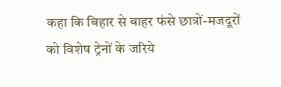कहा कि बिहार से बाहर फंसे छात्रों-मजदूरों को विशेष ट्रेनों के जरिये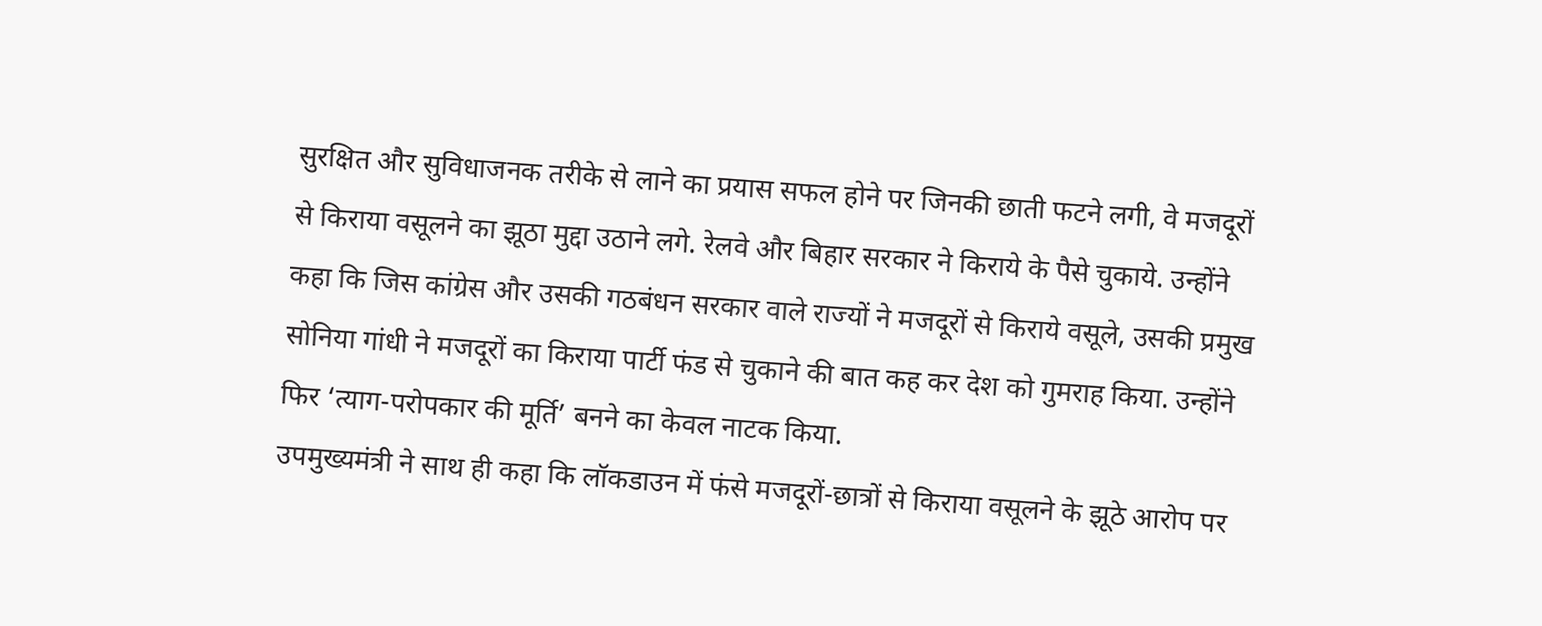सुरक्षित और सुविधाजनक तरीके से लाने का प्रयास सफल होने पर जिनकी छाती फटने लगी, वे मजदूरों से किराया वसूलने का झूठा मुद्दा उठाने लगे. रेलवे और बिहार सरकार ने किराये के पैसे चुकाये. उन्होंने कहा कि जिस कांग्रेस और उसकी गठबंधन सरकार वाले राज्यों ने मजदूरों से किराये वसूले, उसकी प्रमुख सोनिया गांधी ने मजदूरों का किराया पार्टी फंड से चुकाने की बात कह कर देश को गुमराह किया. उन्होंने फिर ‘त्याग-परोपकार की मूर्ति’ बनने का केवल नाटक किया.
उपमुख्यमंत्री ने साथ ही कहा कि लॉकडाउन में फंसे मजदूरों-छात्रों से किराया वसूलने के झूठे आरोप पर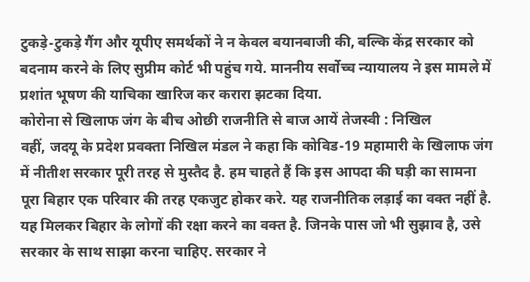टुकड़े-टुकड़े गैंग और यूपीए समर्थकों ने न केवल बयानबाजी की, बल्कि केंद्र सरकार को बदनाम करने के लिए सुप्रीम कोर्ट भी पहुंच गये. माननीय सर्वोच्च न्यायालय ने इस मामले में प्रशांत भूषण की याचिका खारिज कर करारा झटका दिया.
कोरोना से खिलाफ जंग के बीच ओछी राजनीति से बाज आयें तेजस्वी : निखिल
वहीं, जदयू के प्रदेश प्रवक्ता निखिल मंडल ने कहा कि कोविड-19 महामारी के खिलाफ जंग में नीतीश सरकार पूरी तरह से मुस्तैद है. हम चाहते हैं कि इस आपदा की घड़ी का सामना पूरा बिहार एक परिवार की तरह एकजुट होकर करे. यह राजनीतिक लड़ाई का वक्त नहीं है. यह मिलकर बिहार के लोगों की रक्षा करने का वक्त है. जिनके पास जो भी सुझाव है, उसे सरकार के साथ साझा करना चाहिए. सरकार ने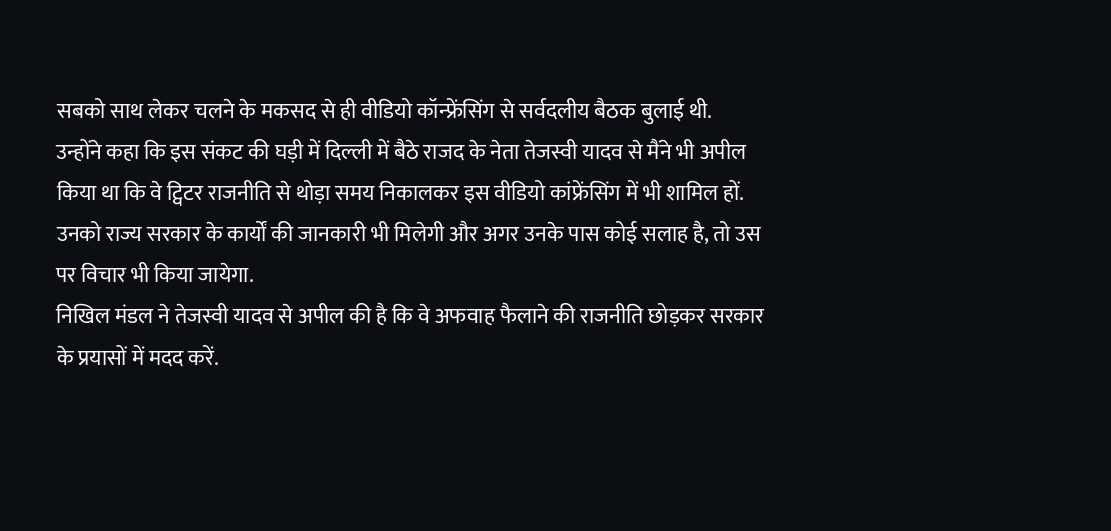सबको साथ लेकर चलने के मकसद से ही वीडियो कॉन्फ्रेंसिंग से सर्वदलीय बैठक बुलाई थी.
उन्होंने कहा कि इस संकट की घड़ी में दिल्ली में बैठे राजद के नेता तेजस्वी यादव से मैंने भी अपील किया था कि वे ट्विटर राजनीति से थोड़ा समय निकालकर इस वीडियो कांफ्रेंसिंग में भी शामिल हों. उनको राज्य सरकार के कार्यों की जानकारी भी मिलेगी और अगर उनके पास कोई सलाह है, तो उस पर विचार भी किया जायेगा.
निखिल मंडल ने तेजस्वी यादव से अपील की है कि वे अफवाह फैलाने की राजनीति छोड़कर सरकार के प्रयासों में मदद करें.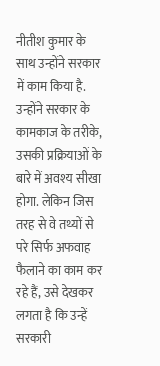नीतीश कुमार के साथ उन्होंने सरकार में काम किया है. उन्होंने सरकार के कामकाज के तरीके, उसकी प्रक्रियाओं के बारे में अवश्य सीखा होगा. लेकिन जिस तरह से वे तथ्यों से परे सिर्फ अफवाह फैलाने का काम कर रहे हैं, उसे देखकर लगता है कि उन्हें सरकारी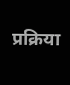प्रक्रिया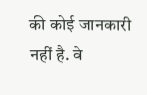की कोई जानकारी नहीं है. वे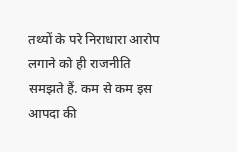तथ्यों के परे निराधारा आरोप लगाने को ही राजनीति समझते हैं. कम से कम इस आपदा की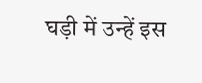घड़ी में उन्हें इस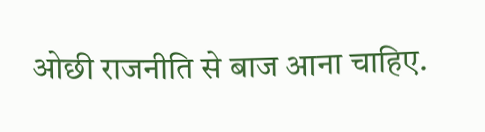ओछी राजनीति से बाज आना चाहिए.